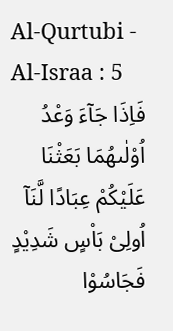Al-Qurtubi - Al-Israa : 5
فَاِذَا جَآءَ وَعْدُ اُوْلٰىهُمَا بَعَثْنَا عَلَیْكُمْ عِبَادًا لَّنَاۤ اُولِیْ بَاْسٍ شَدِیْدٍ فَجَاسُوْا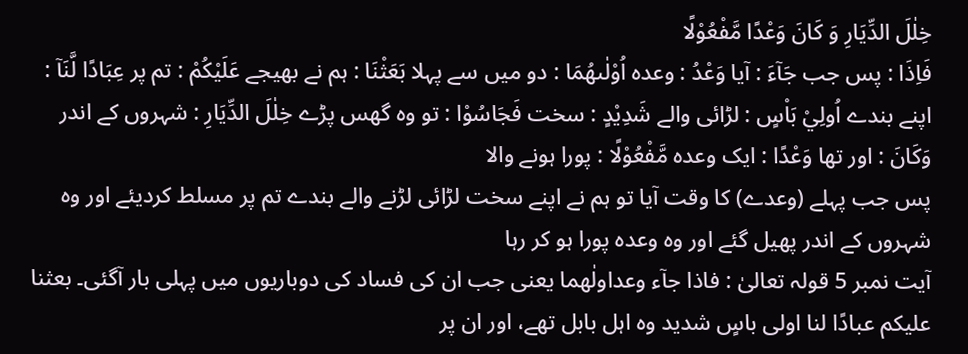خِلٰلَ الدِّیَارِ وَ كَانَ وَعْدًا مَّفْعُوْلًا
فَاِذَا : پس جب جَآءَ : آیا وَعْدُ : وعدہ اُوْلٰىهُمَا : دو میں سے پہلا بَعَثْنَا : ہم نے بھیجے عَلَيْكُمْ : تم پر عِبَادًا لَّنَآ : اپنے بندے اُولِيْ بَاْسٍ : لڑائی والے شَدِيْدٍ : سخت فَجَاسُوْا : تو وہ گھس پڑے خِلٰلَ الدِّيَارِ : شہروں کے اندر وَكَانَ : اور تھا وَعْدًا : ایک وعدہ مَّفْعُوْلًا : پورا ہونے والا
پس جب پہلے (وعدے) کا وقت آیا تو ہم نے اپنے سخت لڑائی لڑنے والے بندے تم پر مسلط کردیئے اور وہ شہروں کے اندر پھیل گئے اور وہ وعدہ پورا ہو کر رہا
آیت نمبر 5 قولہ تعالیٰ : فاذا جآء وعداولٰھما یعنی جب ان کی فساد کی دوباریوں میں پہلی بار آگئی۔ بعثنا علیکم عبادًا لنا اولی باسٍ شدید وہ اہل بابل تھے، اور ان پر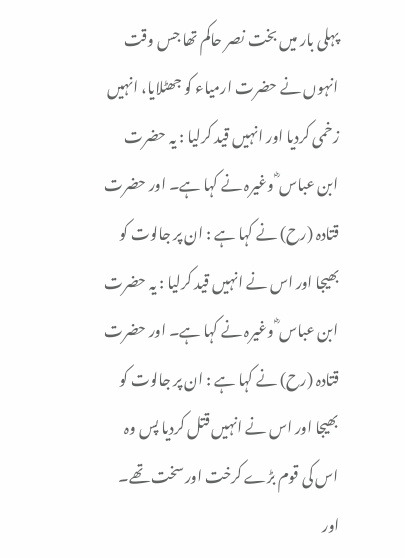پہلی بار میں بخت نصر حاکم تھا جس وقت انہوں نے حضرت ارمیاء کو جھٹلایا، انہیں زخمی کردیا اور انہیں قید کرلیا : یہ حضرت ابن عباس ؓ وغیرہ نے کہا ہے۔ اور حضرت قتادہ (رح) نے کہا ہے : ان پر جالوت کو بھیجا اور اس نے انہیں قید کرلیا : یہ حضرت ابن عباس ؓ وغیرہ نے کہا ہے۔ اور حضرت قتادہ (رح) نے کہا ہے : ان پر جالوت کو بھیجا اور اس نے انہیں قتل کردیا پس وہ اس کی قوم بڑے کرخت اور سخت تھے۔ اور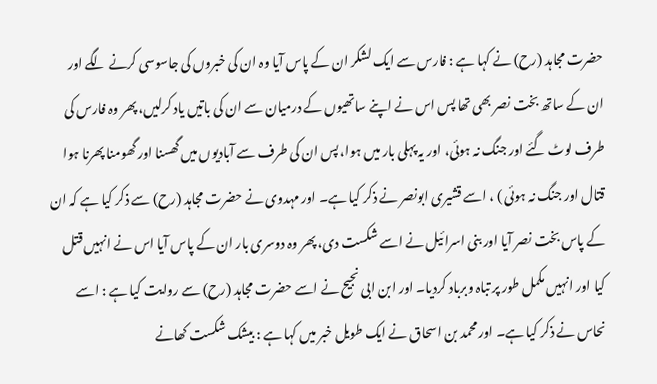حضرت مجاہد (رح) نے کہا ہے : فارس سے ایک لشکر ان کے پاس آیا وہ ان کی خبروں کی جاسوسی کرنے لگے اور ان کے ساتھ بخت نصر بھی تھا پس اس نے اپنے ساتھیوں کے درمیان سے ان کی باتیں یاد کرلیں، پھر وہ فارس کی طرف لوٹ گئے اور جنگ نہ ہوئی، اور یہ پہلی بار میں ہوا، پس ان کی طرف سے آبادیوں میں گھسنا اور گھومنا پھرنا ہوا قتال اور جنگ نہ ہوئی ) ، اسے قشیری ابونصر نے ذکر کیا ہے۔ اور مہدوی نے حضرت مجاہد (رح) سے ذکر کیا ہے کہ ان کے پاس بخت نصر آیا اور بنی اسرائیل نے اسے شکست دی، پھر وہ دوسری بار ان کے پاس آیا اس نے انہیں قتل کیا اور انہیں مکمل طور پر تباہ وبرباد کردیا۔ اور ابن ابی نجیح نے اسے حضرت مجاہد (رح) سے روایت کیا ہے : اسے نحاس نے ذکر کیا ہے۔ اور محمد بن اسحاق نے ایک طویل خبر میں کہا ہے : بیشک شکست کھانے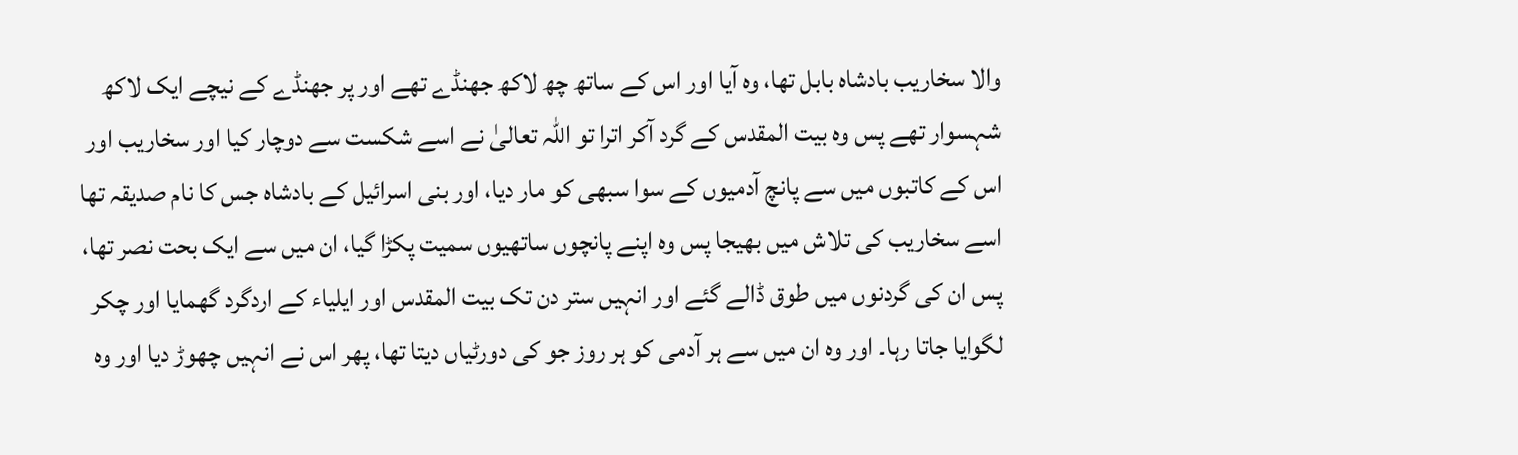والا سخاریب بادشاہ بابل تھا، وہ آیا اور اس کے ساتھ چھ لاکھ جھنڈے تھے اور پر جھنڈے کے نیچے ایک لاکھ شہسوار تھے پس وہ بیت المقدس کے گرد آکر اترا تو اللہ تعالیٰ نے اسے شکست سے دوچار کیا اور سخاریب اور اس کے کاتبوں میں سے پانچ آدمیوں کے سوا سبھی کو مار دیا، اور بنی اسرائیل کے بادشاہ جس کا نام صدیقہ تھا اسے سخاریب کی تلاش میں بھیجا پس وہ اپنے پانچوں ساتھیوں سمیت پکڑا گیا، ان میں سے ایک بحت نصر تھا، پس ان کی گردنوں میں طوق ڈالے گئے اور انہیں ستر دن تک بیت المقدس اور ایلیاء کے اردگرد گھمایا اور چکر لگوایا جاتا رہا۔ اور وہ ان میں سے ہر آدمی کو ہر روز جو کی دورٹیاں دیتا تھا، پھر اس نے انہیں چھوڑ دیا اور وہ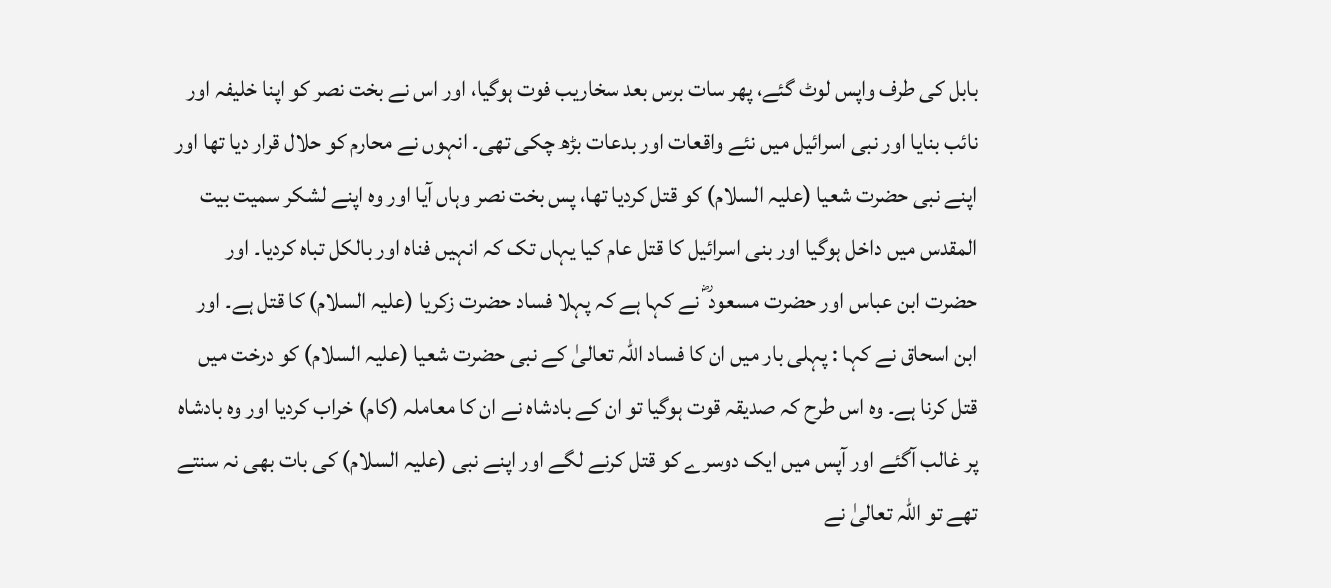بابل کی طرف واپس لوٹ گئے، پھر سات برس بعد سخاریب فوت ہوگیا، اور اس نے بخت نصر کو اپنا خلیفہ اور نائب بنایا اور نبی اسرائیل میں نئے واقعات اور بدعات بڑھ چکی تھی۔ انہوں نے محارم کو حلال قرار دیا تھا اور اپنے نبی حضرت شعیا (علیہ السلام) کو قتل کردیا تھا، پس بخت نصر وہاں آیا اور وہ اپنے لشکر سمیت بیت المقدس میں داخل ہوگیا اور بنی اسرائیل کا قتل عام کیا یہاں تک کہ انہیں فناہ اور بالکل تباہ کردیا۔ اور حضرت ابن عباس اور حضرت مسعود ؓ نے کہا ہے کہ پہلا فساد حضرت زکریا (علیہ السلام) کا قتل ہے۔ اور ابن اسحاق نے کہا : پہلی بار میں ان کا فساد اللہ تعالیٰ کے نبی حضرت شعیا (علیہ السلام) کو درخت میں قتل کرنا ہے۔ وہ اس طرح کہ صدیقہ قوت ہوگیا تو ان کے بادشاہ نے ان کا معاملہ (کام) خراب کردیا اور وہ بادشاہ پر غالب آگئے اور آپس میں ایک دوسرے کو قتل کرنے لگے اور اپنے نبی (علیہ السلام) کی بات بھی نہ سنتے تھے تو اللہ تعالیٰ نے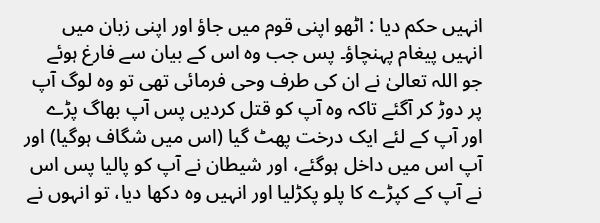انہیں حکم دیا : اٹھو اپنی قوم میں جاؤ اور اپنی زبان میں انہیں پیغام پہنچاؤ۔ پس جب وہ اس کے بیان سے فارغ ہوئے جو اللہ تعالیٰ نے ان کی طرف وحی فرمائی تھی تو وہ لوگ آپ پر دوڑ کر آگئے تاکہ وہ آپ کو قتل کردیں پس آپ بھاگ پڑے اور آپ کے لئے ایک درخت پھٹ گیا (اس میں شگاف ہوگیا) اور آپ اس میں داخل ہوگئے، اور شیطان نے آپ کو پالیا پس اس نے آپ کے کپڑے کا پلو پکڑلیا اور انہیں وہ دکھا دیا، تو انہوں نے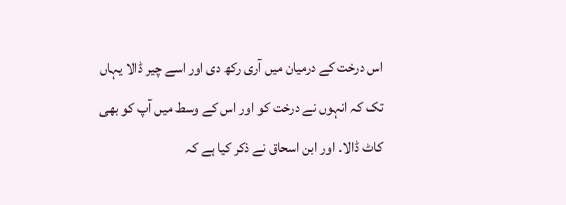اس درخت کے درمیان میں آری رکھ دی اور اسے چیر ڈالا یہاں تک کہ انہوں نے درخت کو اور اس کے وسط میں آپ کو بھی کاٹ ڈالا۔ اور ابن اسحاق نے ذکر کیا ہے کہ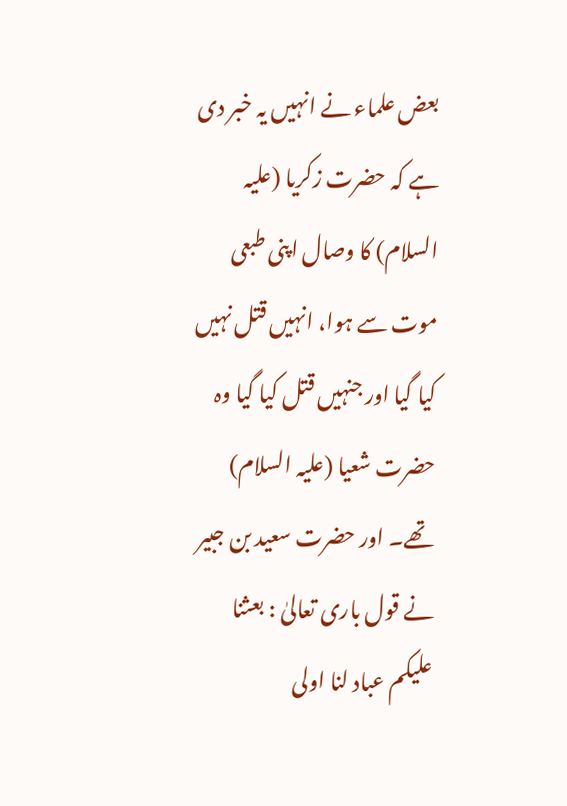بعض علماء نے انہیں یہ خبر دی ہے کہ حضرت زکریا (علیہ السلام) کا وصال اپنی طبعی موت سے ہوا، انہیں قتل نہیں کیا گیا اور جنہیں قتل کیا گیا وہ حضرت شعیا (علیہ السلام) تھے۔ اور حضرت سعید بن جبیر نے قول باری تعالیٰ : بعثنا علیکم عباد لنا اولی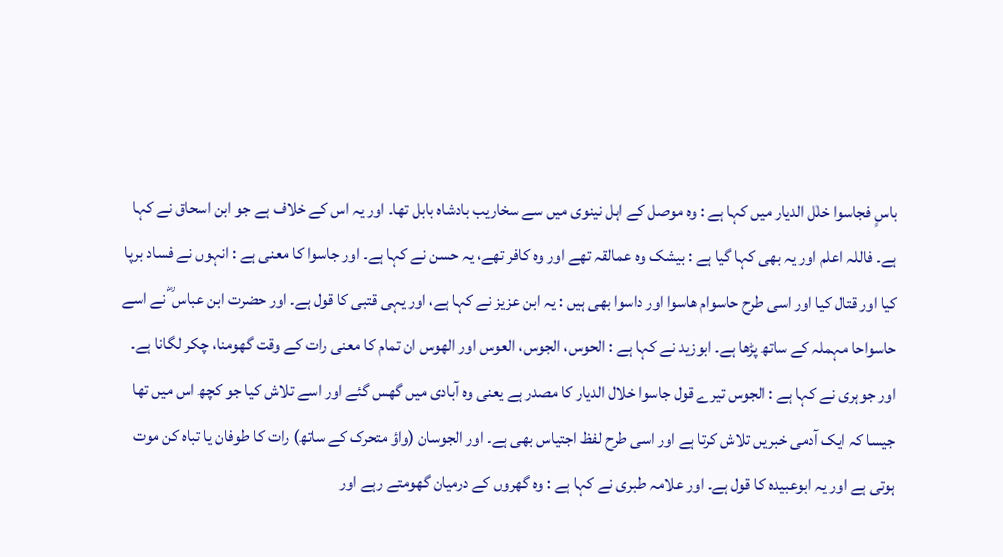باسٍ فجاسوا خلٰل الدیار میں کہا ہے : وہ موصل کے اہل نینوی میں سے سخاریب بادشاہ بابل تھا۔ اور یہ اس کے خلاف ہے جو ابن اسحاق نے کہا ہے۔ فاللہ اعلم اور یہ بھی کہا گیا ہے : بیشک وہ عمالقہ تھے اور وہ کافر تھے، یہ حسن نے کہا ہے۔ اور جاسوا کا معنی ہے : انہوں نے فساد برپا کیا اور قتال کیا اور اسی طرح حاسوام ھاسوا اور داسوا بھی ہیں : یہ ابن عزیز نے کہا ہے، اور یہی قتبی کا قول ہے۔ اور حضرت ابن عباس ؓ نے اسے حاسواحا مہملہ کے ساتھ پڑھا ہے۔ ابوزید نے کہا ہے : الحوس، الجوس، العوس اور الھوس ان تمام کا معنی رات کے وقت گھومنا، چکر لگانا ہے۔ اور جوہری نے کہا ہے : الجوس تیرے قول جاسوا خلال الدیار کا مصدر ہے یعنی وہ آبادی میں گھس گئے اور اسے تلاش کیا جو کچھ اس میں تھا جیسا کہ ایک آدمی خبریں تلاش کرتا ہے اور اسی طرح لفظ اجتیاس بھی ہے۔ اور الجوسان (واؤ متحرک کے ساتھ) رات کا طوفان یا تباہ کن موت ہوتی ہے اور یہ ابوعبیدہ کا قول ہے۔ اور علامہ طبری نے کہا ہے : وہ گھروں کے درمیان گھومتے رہے اور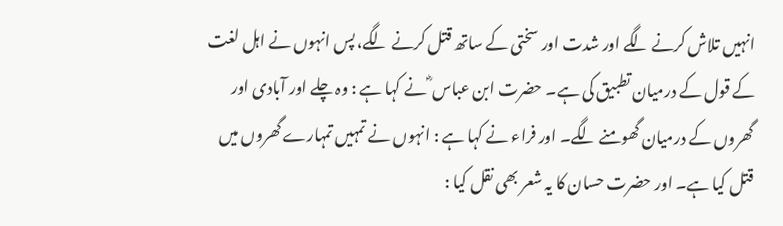انہیں تلاش کرنے لگے اور شدت اور سختی کے ساتھ قتل کرنے لگے، پس انہوں نے اہل لغت کے قول کے درمیان تطبیق کی ہے۔ حضرت ابن عباس ؓ نے کہا ہے : وہ چلے اور آبادی اور گھروں کے درمیان گھومنے لگے۔ اور فراء نے کہا ہے : انہوں نے تمہیں تمہارے گھروں میں قتل کیا ہے۔ اور حضرت حسان کا یہ شعر بھی نقل کیا :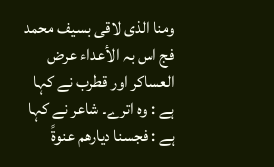ومنا الذی لاقی بسیف محمد فج اس بہ الأعداء عرض العساکر اور قطرب نے کہا ہے : وہ اترے۔ شاعر نے کہا ہے : فجسنا دیارھم عنوۃً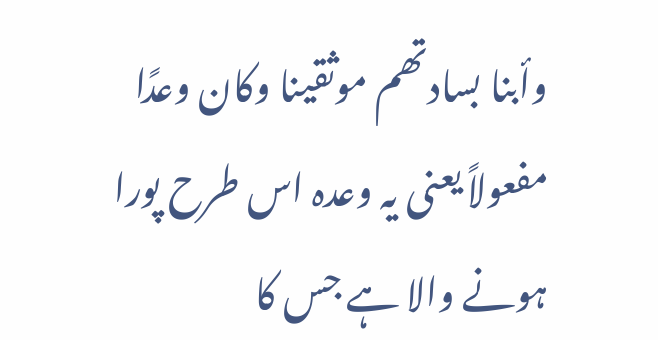وأبنا بسادتھم موثقینا وکان وعدًا مفعولاً یعنی یہ وعدہ اس طرح پورا ہونے والا ہے جس کا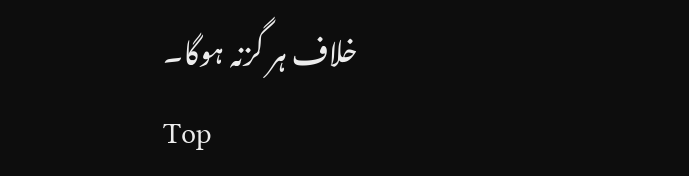خلاف ہر گزنہ ہوگا۔
Top